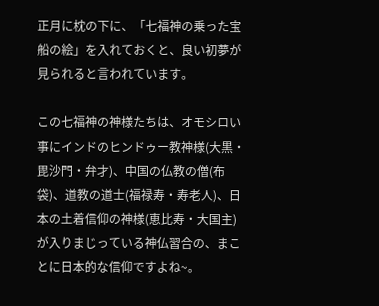正月に枕の下に、「七福神の乗った宝船の絵」を入れておくと、良い初夢が見られると言われています。

この七福神の神様たちは、オモシロい事にインドのヒンドゥー教神様(大黒・毘沙門・弁才)、中国の仏教の僧(布袋)、道教の道士(福禄寿・寿老人)、日本の土着信仰の神様(恵比寿・大国主)が入りまじっている神仏習合の、まことに日本的な信仰ですよね~。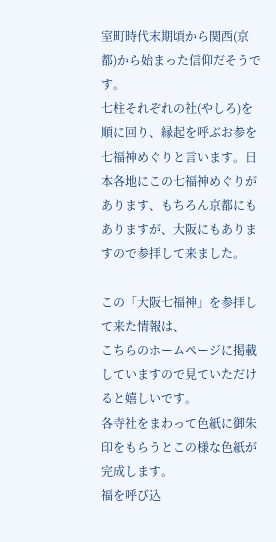室町時代末期頃から関西(京都)から始まった信仰だそうです。
七柱それぞれの社(やしろ)を順に回り、縁起を呼ぶお参を七福神めぐりと言います。日本各地にこの七福神めぐりがあります、もちろん京都にもありますが、大阪にもありますので参拝して来ました。

この「大阪七福神」を参拝して来た情報は、
こちらのホームページに掲載していますので見ていただけると嬉しいです。
各寺社をまわって色紙に御朱印をもらうとこの様な色紙が完成します。
福を呼び込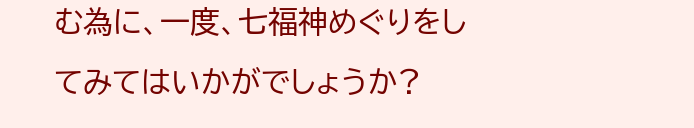む為に、一度、七福神めぐりをしてみてはいかがでしょうか?